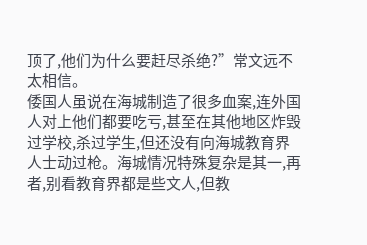顶了,他们为什么要赶尽杀绝?”常文远不太相信。
倭国人虽说在海城制造了很多血案,连外国人对上他们都要吃亏,甚至在其他地区炸毁过学校,杀过学生,但还没有向海城教育界人士动过枪。海城情况特殊复杂是其一,再者,别看教育界都是些文人,但教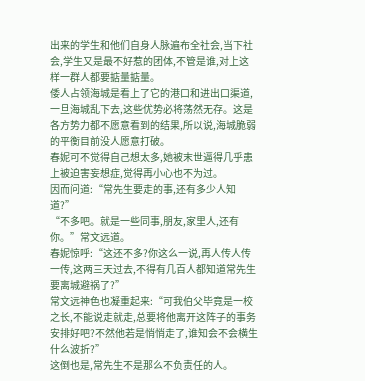出来的学生和他们自身人脉遍布全社会,当下社会,学生又是最不好惹的团体,不管是谁,对上这样一群人都要掂量掂量。
倭人占领海城是看上了它的港口和进出口渠道,一旦海城乱下去,这些优势必将荡然无存。这是各方势力都不愿意看到的结果,所以说,海城脆弱的平衡目前没人愿意打破。
春妮可不觉得自己想太多,她被末世逼得几乎患上被迫害妄想症,觉得再小心也不为过。
因而问道:“常先生要走的事,还有多少人知道?”
“不多吧。就是一些同事,朋友,家里人,还有你。”常文远道。
春妮惊呼:“这还不多?你这么一说,再人传人传一传,这两三天过去,不得有几百人都知道常先生要离城避祸了?”
常文远神色也凝重起来:“可我伯父毕竟是一校之长,不能说走就走,总要将他离开这阵子的事务安排好吧?不然他若是悄悄走了,谁知会不会横生什么波折?”
这倒也是,常先生不是那么不负责任的人。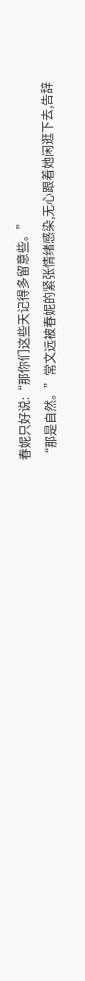春妮只好说:“那你们这些天记得多留意些。”
“那是自然。”常文远被春妮的紧张情绪感染,无心跟着她闲逛下去,告辞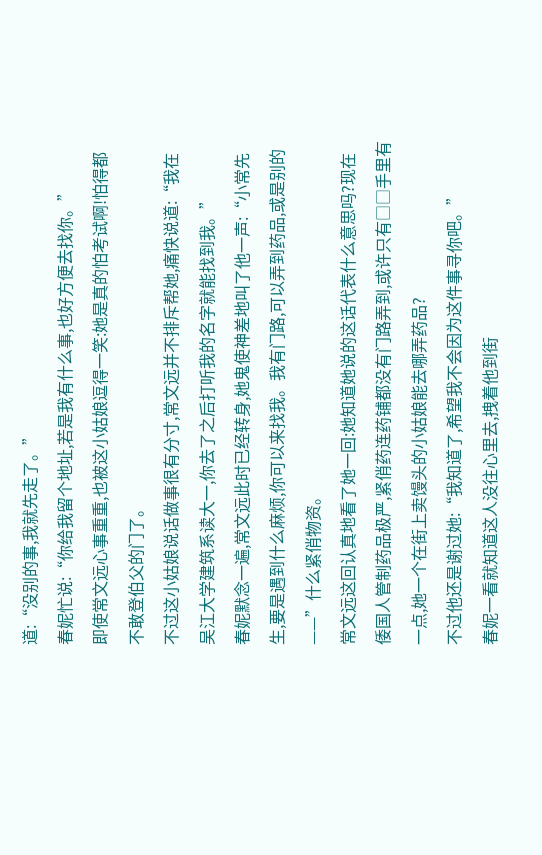道:“没别的事,我就先走了。”
春妮忙说:“你给我留个地址,若是我有什么事,也好方便去找你。”
即使常文远心事重重,也被这小姑娘逗得一笑:她是真的怕考试啊!怕得都不敢登伯父的门了。
不过这小姑娘说话做事很有分寸,常文远并不排斥帮她,痛快说道:“我在吴江大学建筑系读大一,你去了之后打听我的名字就能找到我。”
春妮默念一遍,常文远此时已经转身,她鬼使神差地叫了他一声:“小常先生,要是遇到什么麻烦,你可以来找我。我有门路,可以弄到药品,或是别的——”什么紧俏物资。
常文远这回认真地看了她一回:她知道她说的这话代表什么意思吗?现在倭国人管制药品极严,紧俏药连药铺都没有门路弄到,或许只有□□手里有一点,她一个在街上卖馒头的小姑娘能去哪弄药品?
不过他还是谢过她:“我知道了,希望我不会因为这件事寻你吧。”
春妮一看就知道这人没往心里去,拽着他到街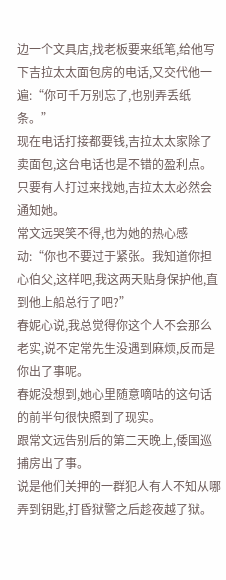边一个文具店,找老板要来纸笔,给他写下吉拉太太面包房的电话,又交代他一遍:“你可千万别忘了,也别弄丢纸条。”
现在电话打接都要钱,吉拉太太家除了卖面包,这台电话也是不错的盈利点。只要有人打过来找她,吉拉太太必然会通知她。
常文远哭笑不得,也为她的热心感动:“你也不要过于紧张。我知道你担心伯父,这样吧,我这两天贴身保护他,直到他上船总行了吧?”
春妮心说,我总觉得你这个人不会那么老实,说不定常先生没遇到麻烦,反而是你出了事呢。
春妮没想到,她心里随意嘀咕的这句话的前半句很快照到了现实。
跟常文远告别后的第二天晚上,倭国巡捕房出了事。
说是他们关押的一群犯人有人不知从哪弄到钥匙,打昏狱警之后趁夜越了狱。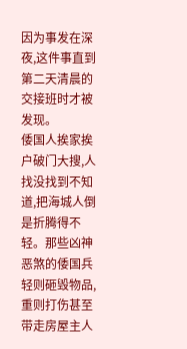因为事发在深夜,这件事直到第二天清晨的交接班时才被发现。
倭国人挨家挨户破门大搜,人找没找到不知道,把海城人倒是折腾得不轻。那些凶神恶煞的倭国兵轻则砸毁物品,重则打伤甚至带走房屋主人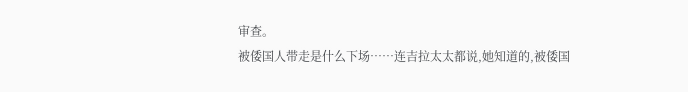审查。
被倭国人带走是什么下场……连吉拉太太都说,她知道的,被倭国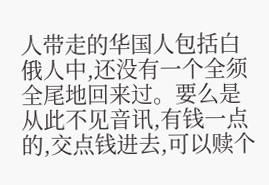人带走的华国人包括白俄人中,还没有一个全须全尾地回来过。要么是从此不见音讯,有钱一点的,交点钱进去,可以赎个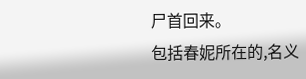尸首回来。
包括春妮所在的,名义